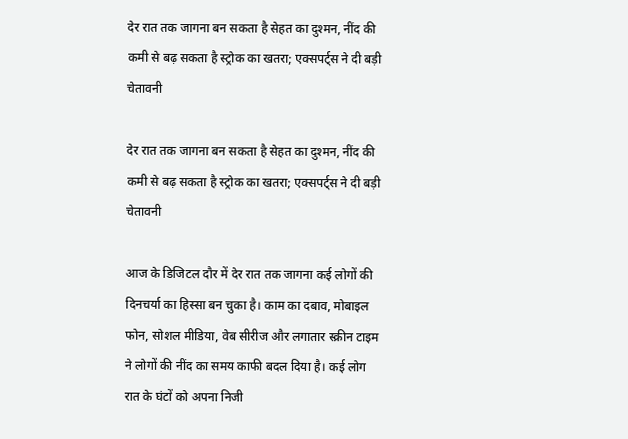देर रात तक जागना बन सकता है सेहत का दुश्मन, नींद की कमी से बढ़ सकता है स्ट्रोक का खतरा; एक्सपर्ट्स ने दी बड़ी चेतावनी

देर रात तक जागना बन सकता है सेहत का दुश्मन, नींद की कमी से बढ़ सकता है स्ट्रोक का खतरा; एक्सपर्ट्स ने दी बड़ी चेतावनी

आज के डिजिटल दौर में देर रात तक जागना कई लोगों की दिनचर्या का हिस्सा बन चुका है। काम का दबाव, मोबाइल फोन, सोशल मीडिया, वेब सीरीज और लगातार स्क्रीन टाइम ने लोगों की नींद का समय काफी बदल दिया है। कई लोग रात के घंटों को अपना निजी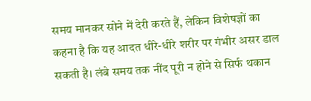समय मानकर सोने में देरी करते हैं, लेकिन विशेषज्ञों का कहना है कि यह आदत धीरे-धीरे शरीर पर गंभीर असर डाल सकती है। लंबे समय तक नींद पूरी न होने से सिर्फ थकान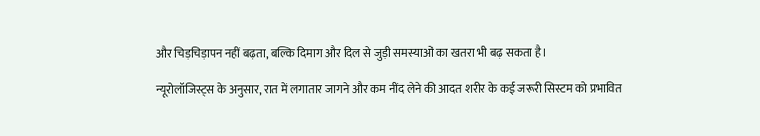और चिड़चिड़ापन नहीं बढ़ता, बल्कि दिमाग और दिल से जुड़ी समस्याओं का खतरा भी बढ़ सकता है।

न्यूरोलॉजिस्ट्स के अनुसार, रात में लगातार जागने और कम नींद लेने की आदत शरीर के कई जरूरी सिस्टम को प्रभावित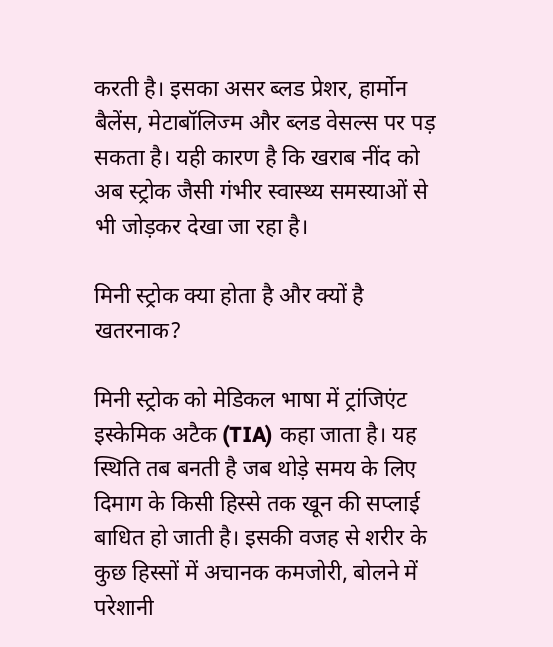करती है। इसका असर ब्लड प्रेशर, हार्मोन बैलेंस, मेटाबॉलिज्म और ब्लड वेसल्स पर पड़ सकता है। यही कारण है कि खराब नींद को अब स्ट्रोक जैसी गंभीर स्वास्थ्य समस्याओं से भी जोड़कर देखा जा रहा है।

मिनी स्ट्रोक क्या होता है और क्यों है खतरनाक?

मिनी स्ट्रोक को मेडिकल भाषा में ट्रांजिएंट इस्केमिक अटैक (TIA) कहा जाता है। यह स्थिति तब बनती है जब थोड़े समय के लिए दिमाग के किसी हिस्से तक खून की सप्लाई बाधित हो जाती है। इसकी वजह से शरीर के कुछ हिस्सों में अचानक कमजोरी, बोलने में परेशानी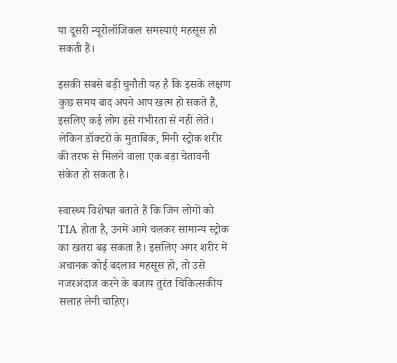या दूसरी न्यूरोलॉजिकल समस्याएं महसूस हो सकती हैं।

इसकी सबसे बड़ी चुनौती यह है कि इसके लक्षण कुछ समय बाद अपने आप खत्म हो सकते हैं, इसलिए कई लोग इसे गंभीरता से नहीं लेते। लेकिन डॉक्टरों के मुताबिक, मिनी स्ट्रोक शरीर की तरफ से मिलने वाला एक बड़ा चेतावनी संकेत हो सकता है।

स्वास्थ्य विशेषज्ञ बताते हैं कि जिन लोगों को TIA होता है, उनमें आगे चलकर सामान्य स्ट्रोक का खतरा बढ़ सकता है। इसलिए अगर शरीर में अचानक कोई बदलाव महसूस हो, तो उसे नजरअंदाज करने के बजाय तुरंत चिकित्सकीय सलाह लेनी चाहिए।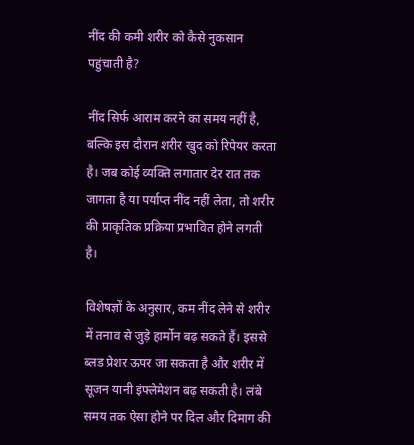नींद की कमी शरीर को कैसे नुकसान पहुंचाती है?

नींद सिर्फ आराम करने का समय नहीं है, बल्कि इस दौरान शरीर खुद को रिपेयर करता है। जब कोई व्यक्ति लगातार देर रात तक जागता है या पर्याप्त नींद नहीं लेता, तो शरीर की प्राकृतिक प्रक्रिया प्रभावित होने लगती है।

विशेषज्ञों के अनुसार, कम नींद लेने से शरीर में तनाव से जुड़े हार्मोन बढ़ सकते हैं। इससे ब्लड प्रेशर ऊपर जा सकता है और शरीर में सूजन यानी इंफ्लेमेशन बढ़ सकती है। लंबे समय तक ऐसा होने पर दिल और दिमाग की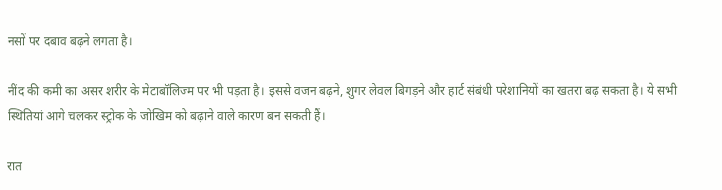नसों पर दबाव बढ़ने लगता है।

नींद की कमी का असर शरीर के मेटाबॉलिज्म पर भी पड़ता है। इससे वजन बढ़ने, शुगर लेवल बिगड़ने और हार्ट संबंधी परेशानियों का खतरा बढ़ सकता है। ये सभी स्थितियां आगे चलकर स्ट्रोक के जोखिम को बढ़ाने वाले कारण बन सकती हैं।

रात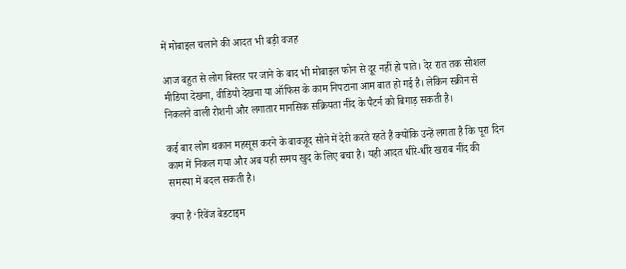में मोबाइल चलाने की आदत भी बड़ी वजह

आज बहुत से लोग बिस्तर पर जाने के बाद भी मोबाइल फोन से दूर नहीं हो पाते। देर रात तक सोशल मीडिया देखना, वीडियो देखना या ऑफिस के काम निपटाना आम बात हो गई है। लेकिन स्क्रीन से निकलने वाली रोशनी और लगातार मानसिक सक्रियता नींद के पैटर्न को बिगाड़ सकती है।

कई बार लोग थकान महसूस करने के बावजूद सोने में देरी करते रहते हैं क्योंकि उन्हें लगता है कि पूरा दिन काम में निकल गया और अब यही समय खुद के लिए बचा है। यही आदत धीरे-धीरे खराब नींद की समस्या में बदल सकती है।

क्या है ‘रिवेंज बेडटाइम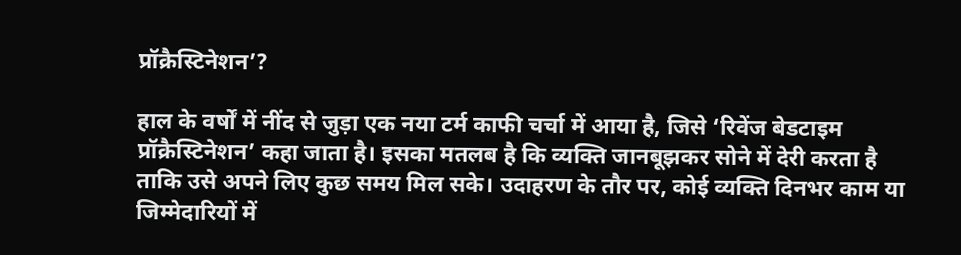प्रॉक्रैस्टिनेशन’?

हाल के वर्षों में नींद से जुड़ा एक नया टर्म काफी चर्चा में आया है, जिसे ‘रिवेंज बेडटाइम प्रॉक्रैस्टिनेशन’ कहा जाता है। इसका मतलब है कि व्यक्ति जानबूझकर सोने में देरी करता है ताकि उसे अपने लिए कुछ समय मिल सके। उदाहरण के तौर पर, कोई व्यक्ति दिनभर काम या जिम्मेदारियों में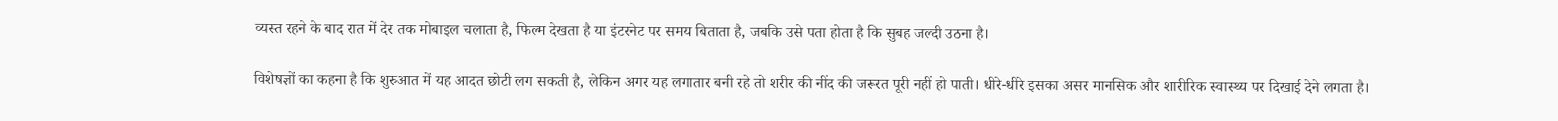व्यस्त रहने के बाद रात में देर तक मोबाइल चलाता है, फिल्म देखता है या इंटरनेट पर समय बिताता है, जबकि उसे पता होता है कि सुबह जल्दी उठना है।

विशेषज्ञों का कहना है कि शुरुआत में यह आदत छोटी लग सकती है, लेकिन अगर यह लगातार बनी रहे तो शरीर की नींद की जरूरत पूरी नहीं हो पाती। धीरे-धीरे इसका असर मानसिक और शारीरिक स्वास्थ्य पर दिखाई देने लगता है।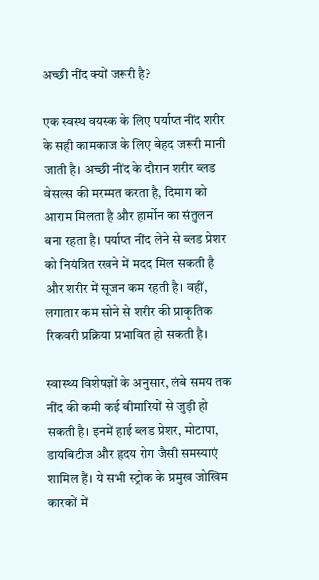अच्छी नींद क्यों जरूरी है?

एक स्वस्थ वयस्क के लिए पर्याप्त नींद शरीर के सही कामकाज के लिए बेहद जरूरी मानी जाती है। अच्छी नींद के दौरान शरीर ब्लड वेसल्स की मरम्मत करता है, दिमाग को आराम मिलता है और हार्मोन का संतुलन बना रहता है। पर्याप्त नींद लेने से ब्लड प्रेशर को नियंत्रित रखने में मदद मिल सकती है और शरीर में सूजन कम रहती है। वहीं, लगातार कम सोने से शरीर की प्राकृतिक रिकवरी प्रक्रिया प्रभावित हो सकती है।

स्वास्थ्य विशेषज्ञों के अनुसार, लंबे समय तक नींद की कमी कई बीमारियों से जुड़ी हो सकती है। इनमें हाई ब्लड प्रेशर, मोटापा, डायबिटीज और हृदय रोग जैसी समस्याएं शामिल हैं। ये सभी स्ट्रोक के प्रमुख जोखिम कारकों में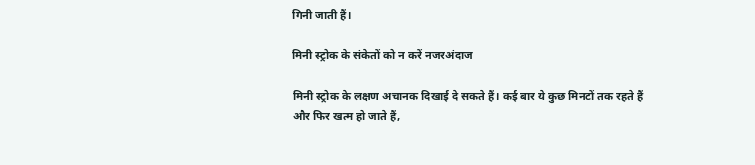गिनी जाती हैं।

मिनी स्ट्रोक के संकेतों को न करें नजरअंदाज

मिनी स्ट्रोक के लक्षण अचानक दिखाई दे सकते हैं। कई बार ये कुछ मिनटों तक रहते हैं और फिर खत्म हो जाते हैं,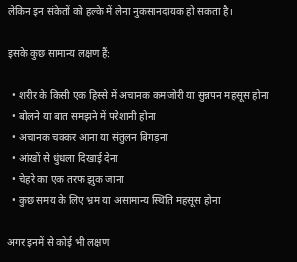लेकिन इन संकेतों को हल्के में लेना नुकसानदायक हो सकता है।

इसके कुछ सामान्य लक्षण हैं:

  • शरीर के किसी एक हिस्से में अचानक कमजोरी या सुन्नपन महसूस होना
  • बोलने या बात समझने में परेशानी होना
  • अचानक चक्कर आना या संतुलन बिगड़ना
  • आंखों से धुंधला दिखाई देना
  • चेहरे का एक तरफ झुक जाना
  • कुछ समय के लिए भ्रम या असामान्य स्थिति महसूस होना

अगर इनमें से कोई भी लक्षण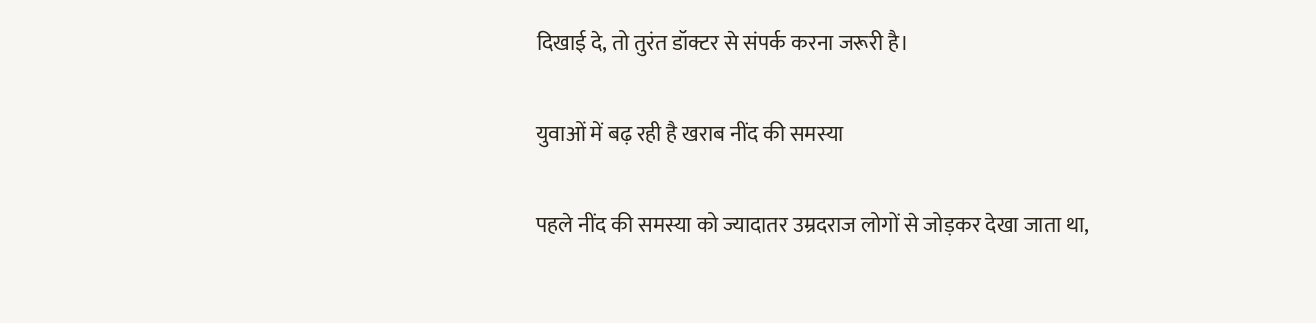दिखाई दे, तो तुरंत डॉक्टर से संपर्क करना जरूरी है।

युवाओं में बढ़ रही है खराब नींद की समस्या

पहले नींद की समस्या को ज्यादातर उम्रदराज लोगों से जोड़कर देखा जाता था,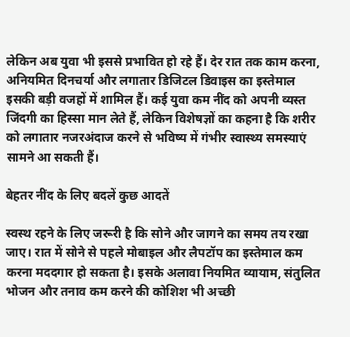लेकिन अब युवा भी इससे प्रभावित हो रहे हैं। देर रात तक काम करना, अनियमित दिनचर्या और लगातार डिजिटल डिवाइस का इस्तेमाल इसकी बड़ी वजहों में शामिल हैं। कई युवा कम नींद को अपनी व्यस्त जिंदगी का हिस्सा मान लेते हैं, लेकिन विशेषज्ञों का कहना है कि शरीर को लगातार नजरअंदाज करने से भविष्य में गंभीर स्वास्थ्य समस्याएं सामने आ सकती हैं।

बेहतर नींद के लिए बदलें कुछ आदतें

स्वस्थ रहने के लिए जरूरी है कि सोने और जागने का समय तय रखा जाए। रात में सोने से पहले मोबाइल और लैपटॉप का इस्तेमाल कम करना मददगार हो सकता है। इसके अलावा नियमित व्यायाम, संतुलित भोजन और तनाव कम करने की कोशिश भी अच्छी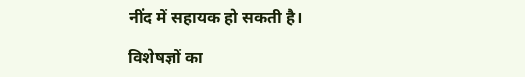नींद में सहायक हो सकती है।

विशेषज्ञों का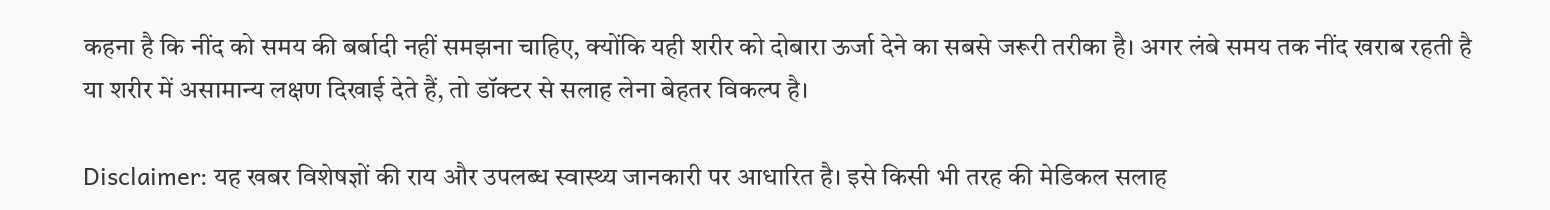कहना है कि नींद को समय की बर्बादी नहीं समझना चाहिए, क्योंकि यही शरीर को दोबारा ऊर्जा देने का सबसे जरूरी तरीका है। अगर लंबे समय तक नींद खराब रहती है या शरीर में असामान्य लक्षण दिखाई देते हैं, तो डॉक्टर से सलाह लेना बेहतर विकल्प है।

Disclaimer: यह खबर विशेषज्ञों की राय और उपलब्ध स्वास्थ्य जानकारी पर आधारित है। इसे किसी भी तरह की मेडिकल सलाह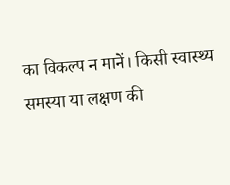का विकल्प न मानें। किसी स्वास्थ्य समस्या या लक्षण की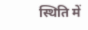स्थिति में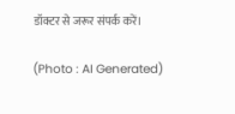डॉक्टर से जरूर संपर्क करें।

(Photo : AI Generated)